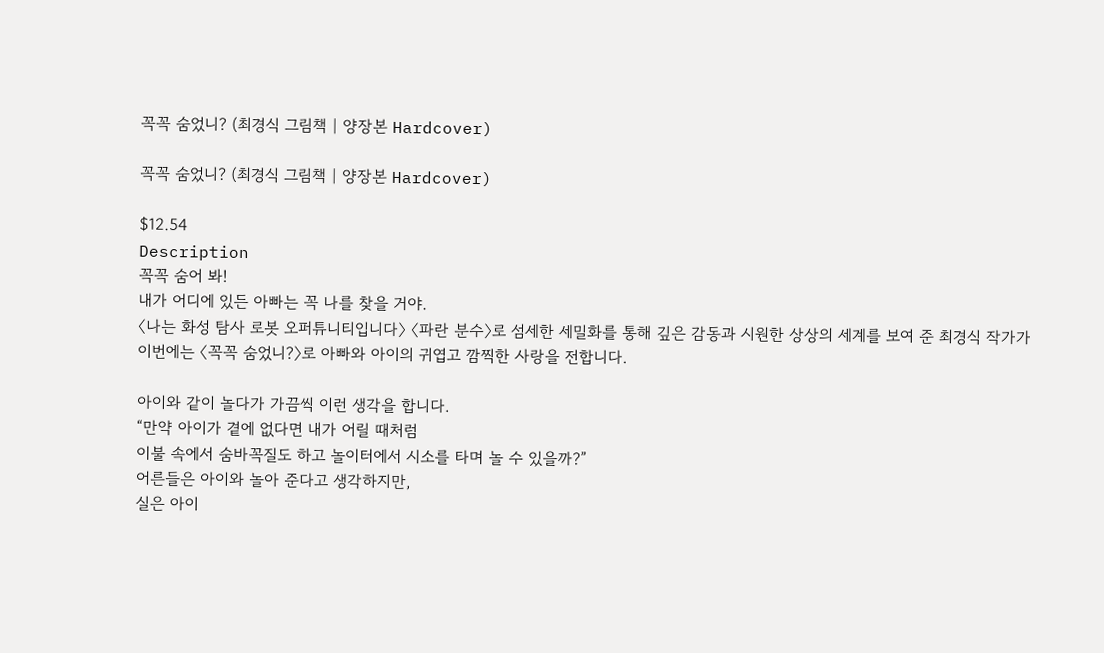꼭꼭 숨었니? (최경식 그림책 | 양장본 Hardcover)

꼭꼭 숨었니? (최경식 그림책 | 양장본 Hardcover)

$12.54
Description
꼭꼭 숨어 봐!
내가 어디에 있든 아빠는 꼭 나를 찾을 거야.
〈나는 화성 탐사 로봇 오퍼튜니티입니다〉 〈파란 분수〉로 섬세한 세밀화를 통해 깊은 감동과 시원한 상상의 세계를 보여 준 최경식 작가가 이번에는 〈꼭꼭 숨었니?〉로 아빠와 아이의 귀엽고 깜찍한 사랑을 전합니다.

아이와 같이 놀다가 가끔씩 이런 생각을 합니다.
“만약 아이가 곁에 없다면 내가 어릴 때처럼
이불 속에서 숨바꼭질도 하고 놀이터에서 시소를 타며 놀 수 있을까?”
어른들은 아이와 놀아 준다고 생각하지만,
실은 아이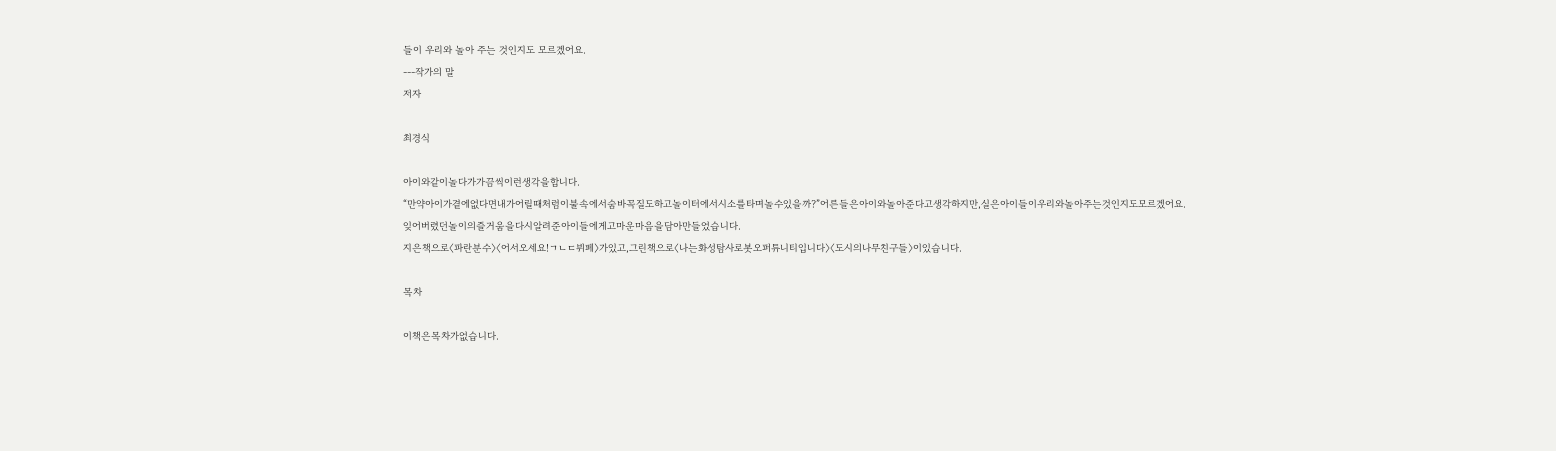들이 우리와 놀아 주는 것인지도 모르겠어요.
---작가의 말
저자

최경식

아이와같이놀다가가끔씩이런생각을합니다.
“만약아이가곁에없다면내가어릴때처럼이불속에서숨바꼭질도하고놀이터에서시소를타며놀수있을까?”어른들은아이와놀아준다고생각하지만,실은아이들이우리와놀아주는것인지도모르겠어요.
잊어버렸던놀이의즐거움을다시알려준아이들에게고마운마음을담아만들었습니다.
지은책으로〈파란분수〉〈어서오세요!ㄱㄴㄷ뷔페〉가있고,그린책으로〈나는화성탐사로봇오퍼튜니티입니다〉〈도시의나무친구들〉이있습니다.

목차

이책은목차가없습니다.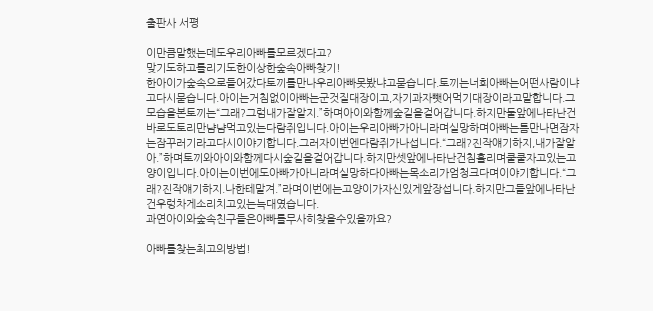출판사 서평

이만큼말했는데도우리아빠를모르겠다고?
맞기도하고틀리기도한이상한숲속아빠찾기!
한아이가숲속으로들어갔다토끼를만나우리아빠못봤냐고묻습니다.토끼는너희아빠는어떤사람이냐고다시묻습니다.아이는거침없이아빠는군것질대장이고,자기과자뺏어먹기대장이라고말합니다.그모습을본토끼는“그래?그럼내가잘알지.”하며아이와함께숲길을걸어갑니다.하지만둘앞에나타난건바로도토리만냠냠먹고있는다람쥐입니다.아이는우리아빠가아니라며실망하며아빠는틈만나면잠자는잠꾸러기라고다시이야기합니다.그러자이번엔다람쥐가나섭니다.“그래?진작얘기하지,내가잘알아.”하며토끼와아이와함께다시숲길을걸어갑니다.하지만셋앞에나타난건침흘리며쿨쿨자고있는고양이입니다.아이는이번에도아빠가아니라며실망하다아빠는목소리가엄청크다며이야기합니다.“그래?진작얘기하지.나한테맡겨.”라며이번에는고양이가자신있게앞장섭니다.하지만그들앞에나타난건우렁차게소리치고있는늑대였습니다.
과연아이와숲속친구들은아빠를무사히찾을수있을까요?

아빠를찾는최고의방법!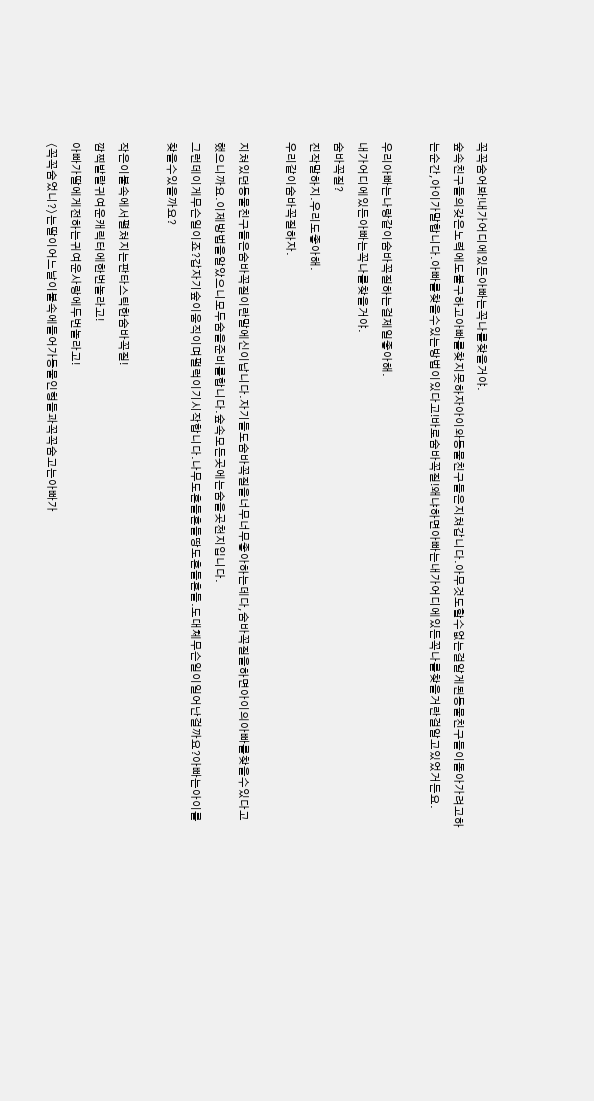꼭꼭숨어봐!내가어디에있든아빠는꼭나를찾을거야.
숲속친구들의갖은노력에도불구하고아빠를찾지못하자아이와동물친구들은지쳐갑니다.아무것도할수없는걸알게된동물친구들이돌아가려고하는순간,아이가말합니다.아빠를찾을수있는방법이있다고!바로숨바꼭질!왜냐하면아빠는내가어디에있든꼭나를찾을거란걸알고있었거든요.

우리아빠는나랑같이숨바꼭질하는걸제일좋아해.
내가어디에있든아빠는꼭나를찾을거야.
숨바꼭질?
진작말하지.우리도좋아해.
우리같이숨바꼭질하자.

지쳐있던동물친구들은숨바꼭질이란말에신이납니다.자기들도숨바꼭질을너무너무좋아하는데다,숨바꼭질을하면아이의아빠를찾을수있다고했으니까요.이제방법을알았으니모두숨을준비를합니다.숲속모든곳에는숨을곳천지입니다.
그런데이게무슨일이죠?갑자기숲이움직이며펄럭이기시작합니다.나무도흔들흔들땅도흔들흔들.도대체무슨일이일어난걸까요?아빠는아이를찾을수있을까요?

작은이불속에서펼쳐지는판타스틱한숨바꼭질!
깜찍발랄귀여운캐릭터에한번놀라고!
아빠가딸에게전하는귀여운사랑에두번놀라고!
〈꼭꼭숨었니?〉는딸이어느날이불속에들어가동물인형들과꼭꼭숨고는아빠가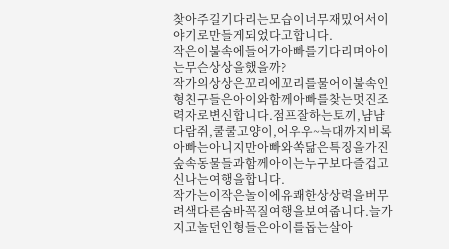찾아주길기다리는모습이너무재밌어서이야기로만들게되었다고합니다.
작은이불속에들어가아빠를기다리며아이는무슨상상을했을까?
작가의상상은꼬리에꼬리를물어이불속인형친구들은아이와함께아빠를찾는멋진조력자로변신합니다.점프잘하는토끼,냠냠다람쥐,쿨쿨고양이,어우우~늑대까지비록아빠는아니지만아빠와쏙닮은특징을가진숲속동물들과함께아이는누구보다즐겁고신나는여행을합니다.
작가는이작은놀이에유쾌한상상력을버무려색다른숨바꼭질여행을보여줍니다.늘가지고놀던인형들은아이를돕는살아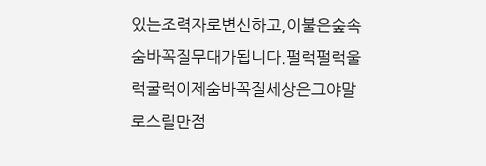있는조력자로변신하고,이불은숲속숨바꼭질무대가됩니다.펄럭펄럭울럭굴럭이제숨바꼭질세상은그야말로스릴만점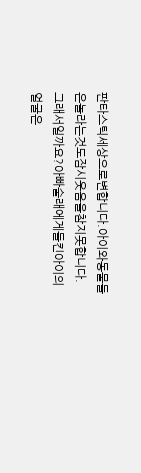판타스틱세상으로변합니다.아이와동물들은놀라는것도잠시웃음을참지못합니다.
그래서일까요?아빠술래에게들킨아이의얼굴은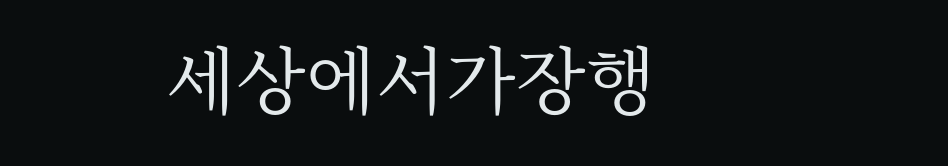세상에서가장행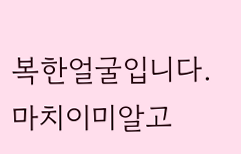복한얼굴입니다.마치이미알고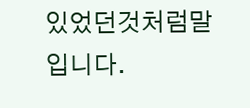있었던것처럼말입니다.